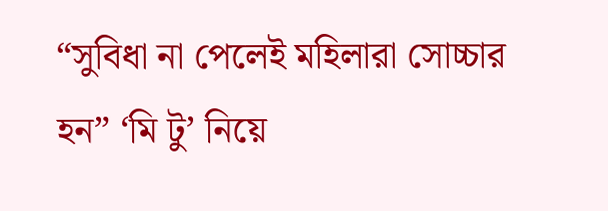“সুবিধা না পেলেই মহিলারা সোচ্চার হন” ‘মি টু’ নিয়ে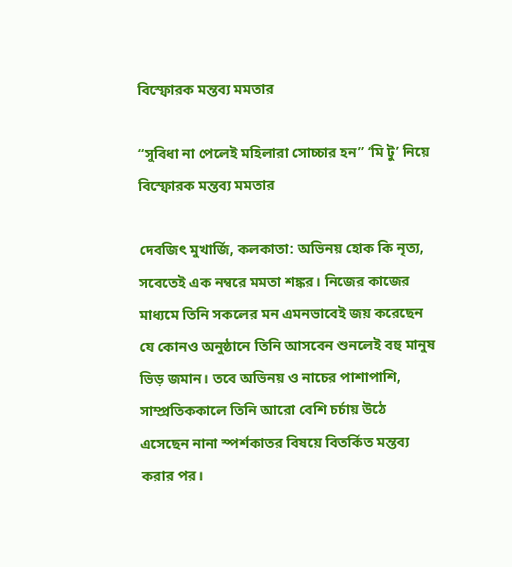বিস্ফোরক মন্তব্য মমতার

“সুবিধা না পেলেই মহিলারা সোচ্চার হন” ‘মি টু’ নিয়ে বিস্ফোরক মন্তব্য মমতার

দেবজিৎ মুখার্জি, কলকাতা: অভিনয় হোক কি নৃত্য, সবেতেই এক নম্বরে মমতা শঙ্কর। নিজের কাজের মাধ্যমে তিনি সকলের মন এমনভাবেই জয় করেছেন যে কোনও অনুষ্ঠানে তিনি আসবেন শুনলেই বহু মানুষ ভিড় জমান। তবে অভিনয় ও নাচের পাশাপাশি, সাম্প্রতিককালে তিনি আরো বেশি চর্চায় উঠে এসেছেন নানা স্পর্শকাতর বিষয়ে বিতর্কিত মন্তব্য করার পর।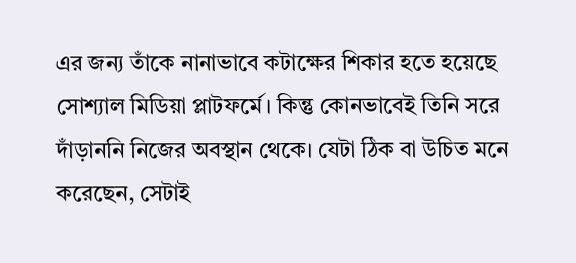এর জন্য তাঁকে নানাভাবে কটাক্ষের শিকার হতে হয়েছে সোশ্যাল মিডিয়া প্লাটফর্মে। কিন্তু কোনভাবেই তিনি সরে দাঁড়াননি নিজের অবস্থান থেকে। যেটা ঠিক বা উচিত মনে করেছেন, সেটাই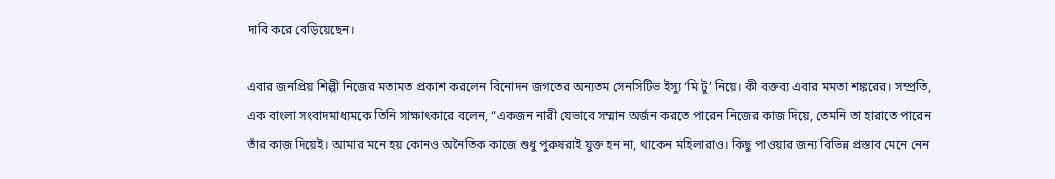দাবি করে বেড়িয়েছেন।

এবার জনপ্রিয় শিল্পী নিজের মতামত প্রকাশ করলেন বিনোদন জগতের অন্যতম সেনসিটিভ ইস্যু ‘মি টু’ নিয়ে। কী বক্তব্য এবার মমতা শঙ্করের। সম্প্রতি, এক বাংলা সংবাদমাধ্যমকে তিনি সাক্ষাৎকারে বলেন, “একজন নারী যেভাবে সম্মান অর্জন করতে পারেন নিজের কাজ দিয়ে, তেমনি তা হারাতে পারেন তাঁর কাজ দিয়েই। আমার মনে হয় কোনও অনৈতিক কাজে শুধু পুরুষরাই যুক্ত হন না, থাকেন মহিলারাও। কিছু পাওয়ার জন্য বিভিন্ন প্রস্তাব মেনে নেন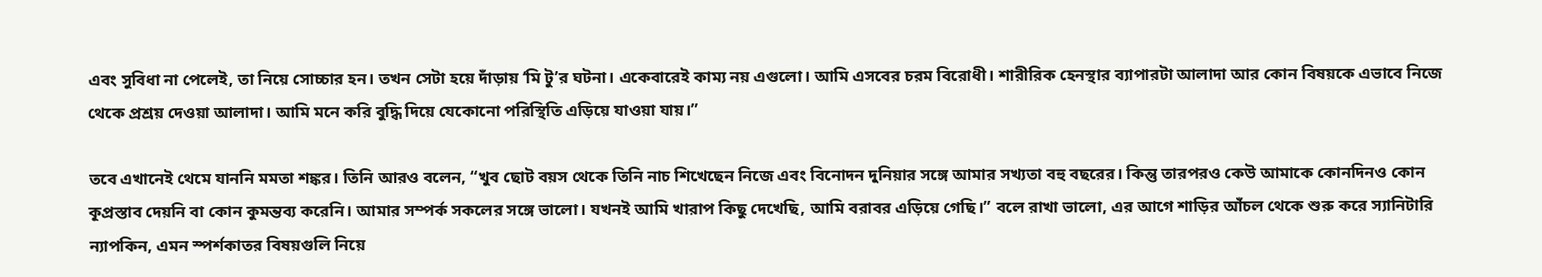এবং সুবিধা না পেলেই, তা নিয়ে সোচ্চার হন। তখন সেটা হয়ে দাঁড়ায় ‘মি টু’র ঘটনা। একেবারেই কাম্য নয় এগুলো। আমি এসবের চরম বিরোধী। শারীরিক হেনস্থার ব্যাপারটা আলাদা আর কোন বিষয়কে এভাবে নিজে থেকে প্রশ্রয় দেওয়া আলাদা। আমি মনে করি বুদ্ধি দিয়ে যেকোনো পরিস্থিতি এড়িয়ে যাওয়া যায়।”

তবে এখানেই থেমে যাননি মমতা শঙ্কর। তিনি আরও বলেন, “খুব ছোট বয়স থেকে তিনি নাচ শিখেছেন নিজে এবং বিনোদন দুনিয়ার সঙ্গে আমার সখ্যতা বহু বছরের। কিন্তু তারপরও কেউ আমাকে কোনদিনও কোন কূপ্রস্তাব দেয়নি বা কোন কুমন্তব্য করেনি। আমার সম্পর্ক সকলের সঙ্গে ভালো। যখনই আমি খারাপ কিছু দেখেছি, আমি বরাবর এড়িয়ে গেছি।” বলে রাখা ভালো, এর আগে শাড়ির আঁচল থেকে শুরু করে স্যানিটারি ন্যাপকিন, এমন স্পর্শকাতর বিষয়গুলি নিয়ে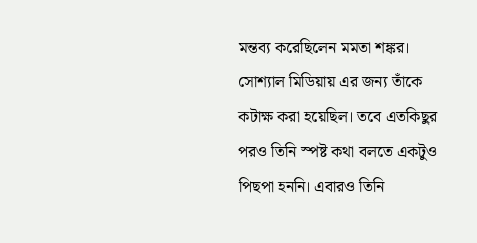মন্তব্য করেছিলেন মমতা শঙ্কর। সোশ্যাল মিডিয়ায় এর জন্য তাঁকে কটাক্ষ করা হয়েছিল। তবে এতকিছুর পরও তিনি স্পষ্ট কথা বলতে একটুও পিছপা হননি। এবারও তিনি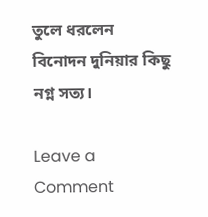তুলে ধরলেন বিনোদন দুনিয়ার কিছু নগ্ন সত্য।

Leave a Comment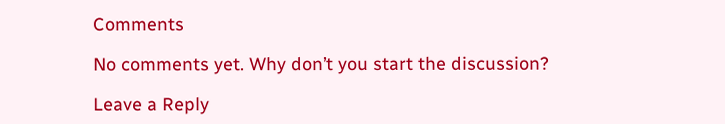Comments

No comments yet. Why don’t you start the discussion?

Leave a Reply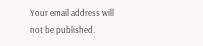Your email address will not be published.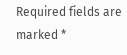Required fields are marked *